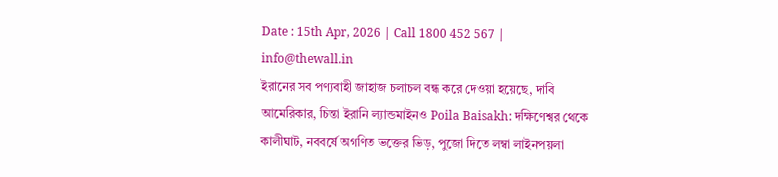Date : 15th Apr, 2026 | Call 1800 452 567 | info@thewall.in
ইরানের সব পণ্যবাহী জাহাজ চলাচল বন্ধ করে‌ দেওয়া হয়েছে, দাবি আমেরিকার, চিন্তা ইরানি ল্যান্ডমাইনও Poila Baisakh: দক্ষিণেশ্বর থেকে কালীঘাট, নববর্ষে অগণিত ভক্তের ভিড়, পুজো দিতে লম্বা লাইনপয়লা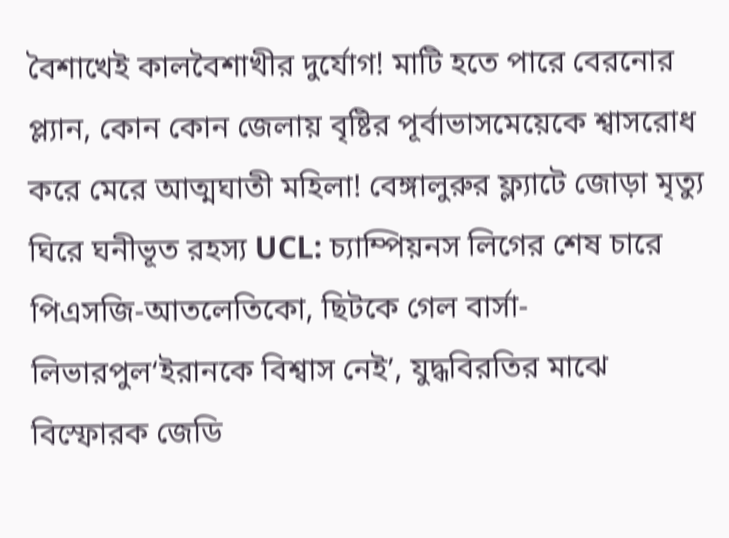বৈশাখেই কালবৈশাখীর দুর্যোগ! মাটি হতে পারে বেরনোর প্ল্যান, কোন কোন জেলায় বৃষ্টির পূর্বাভাসমেয়েকে শ্বাসরোধ করে মেরে আত্মঘাতী মহিলা! বেঙ্গালুরুর ফ্ল্যাটে জোড়া মৃত্যু ঘিরে ঘনীভূত রহস্য UCL: চ্যাম্পিয়নস লিগের শেষ চারে পিএসজি-আতলেতিকো, ছিটকে গেল বার্সা-লিভারপুল‘ইরানকে বিশ্বাস নেই’, যুদ্ধবিরতির মাঝে বিস্ফোরক জেডি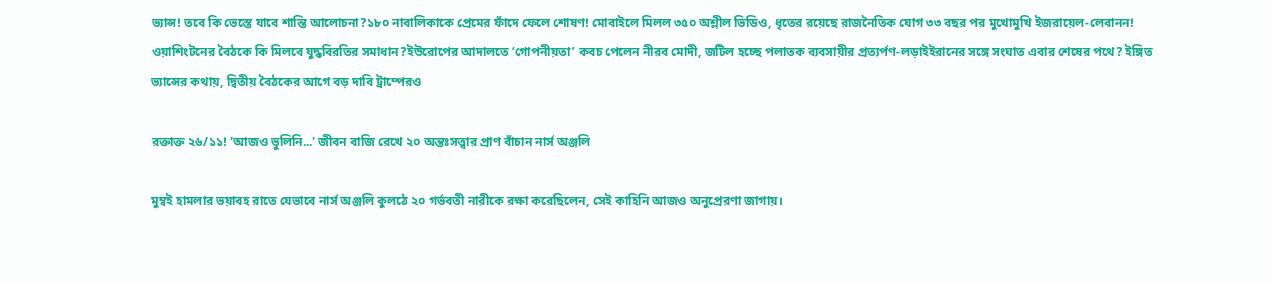ভ্যান্স! তবে কি ভেস্তে যাবে শান্তি আলোচনা?১৮০ নাবালিকাকে প্রেমের ফাঁদে ফেলে শোষণ! মোবাইলে মিলল ৩৫০ অশ্লীল ভিডিও, ধৃতের রয়েছে রাজনৈতিক যোগ ৩৩ বছর পর মুখোমুখি ইজরায়েল-লেবানন! ওয়াশিংটনের বৈঠকে কি মিলবে যুদ্ধবিরতির সমাধান?ইউরোপের আদালতে ‘গোপনীয়তা’ কবচ পেলেন নীরব মোদী, জটিল হচ্ছে পলাতক ব্যবসায়ীর প্রত্যর্পণ-লড়াইইরানের সঙ্গে সংঘাত এবার শেষের পথে? ইঙ্গিত ভ্যান্সের কথায়, দ্বিতীয় বৈঠকের আগে বড় দাবি ট্রাম্পেরও

রক্তাক্ত ২৬/১১! 'আজও ভুলিনি...' জীবন বাজি রেখে ২০ অন্তঃসত্ত্বার প্রাণ বাঁচান নার্স অঞ্জলি

মুম্বই হামলার ভয়াবহ রাতে যেভাবে নার্স অঞ্জলি কুলঠে ২০ গর্ভবতী নারীকে রক্ষা করেছিলেন, সেই কাহিনি আজও অনুপ্রেরণা জাগায়।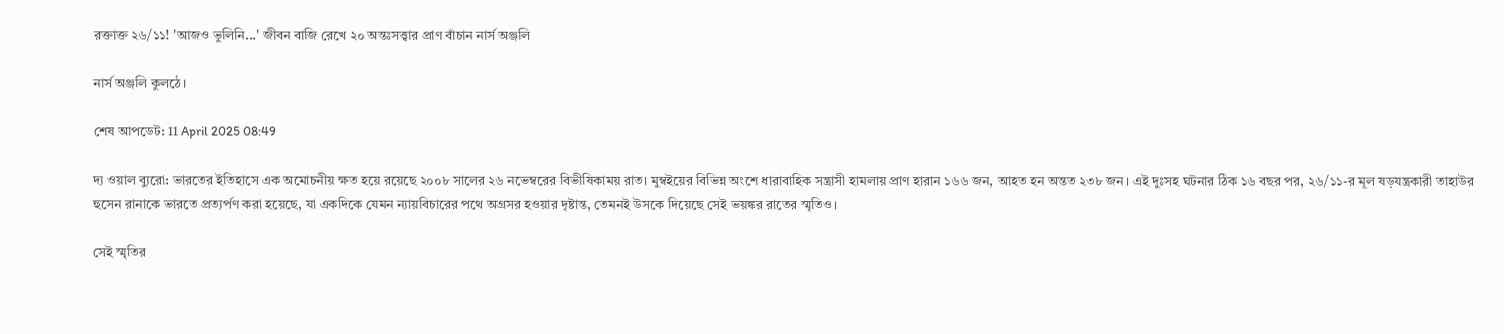রক্তাক্ত ২৬/১১! 'আজও ভুলিনি...' জীবন বাজি রেখে ২০ অন্তঃসত্ত্বার প্রাণ বাঁচান নার্স অঞ্জলি

নার্স অঞ্জলি কুলঠে।

শেষ আপডেট: 11 April 2025 08:49

দ্য ওয়াল ব্যুরো: ভারতের ইতিহাসে এক অমোচনীয় ক্ষত হয়ে রয়েছে ২০০৮ সালের ২৬ নভেম্বরের বিভীষিকাময় রাত। মুম্বইয়ের বিভিন্ন অংশে ধারাবাহিক সন্ত্রাসী হামলায় প্রাণ হারান ১৬৬ জন, আহত হন অন্তত ২৩৮ জন। এই দুঃসহ ঘটনার ঠিক ১৬ বছর পর, ২৬/১১-র মূল ষড়যন্ত্রকারী তাহাউর হুসেন রানাকে ভারতে প্রত্যর্পণ করা হয়েছে, যা একদিকে যেমন ন্যায়বিচারের পথে অগ্রসর হওয়ার দৃষ্টান্ত, তেমনই উসকে দিয়েছে সেই ভয়ঙ্কর রাতের স্মৃতিও।

সেই স্মৃতির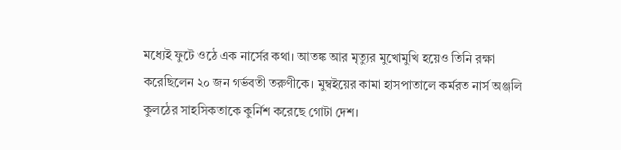মধ্যেই ফুটে ওঠে এক নার্সের কথা। আতঙ্ক আর মৃত্যুর মুখোমুখি হয়েও তিনি রক্ষা করেছিলেন ২০ জন গর্ভবতী তরুণীকে। মুম্বইয়ের কামা হাসপাতালে কর্মরত নার্স অঞ্জলি কুলঠের সাহসিকতাকে কুর্নিশ করেছে গোটা দেশ।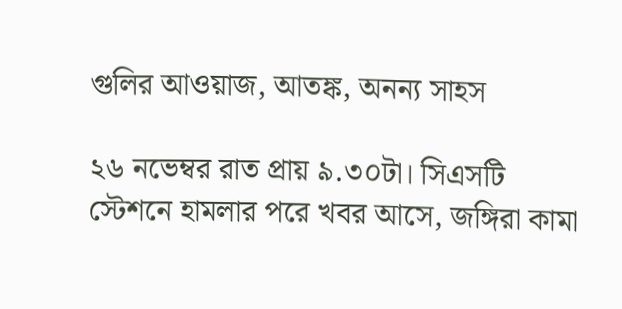গুলির আওয়াজ, আতঙ্ক, অনন্য সাহস

২৬ নভেম্বর রাত প্রায় ৯.৩০টা। সিএসটি স্টেশনে হামলার পরে খবর আসে, জঙ্গিরা কামা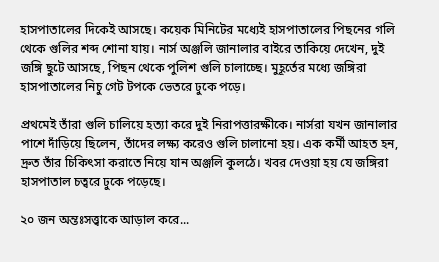হাসপাতালের দিকেই আসছে। কয়েক মিনিটের মধ্যেই হাসপাতালের পিছনের গলি থেকে গুলির শব্দ শোনা যায়। নার্স অঞ্জলি জানালার বাইরে তাকিয়ে দেখেন, দুই জঙ্গি ছুটে আসছে, পিছন থেকে পুলিশ গুলি চালাচ্ছে। মুহূর্তের মধ্যে জঙ্গিরা হাসপাতালের নিচু গেট টপকে ভেতরে ঢুকে পড়ে।

প্রথমেই তাঁরা গুলি চালিয়ে হত্যা করে দুই নিরাপত্তারক্ষীকে। নার্সরা যখন জানালার পাশে দাঁড়িয়ে ছিলেন, তাঁদের লক্ষ্য করেও গুলি চালানো হয়। এক কর্মী আহত হন, দ্রুত তাঁর চিকিৎসা করাতে নিয়ে যান অঞ্জলি কুলঠে। খবর দেওয়া হয় যে জঙ্গিরা হাসপাতাল চত্বরে ঢুকে পড়েছে।

২০ জন অন্তঃসত্ত্বাকে আড়াল করে...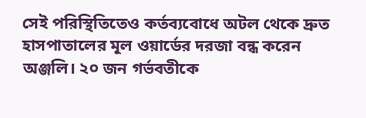সেই পরিস্থিতিতেও কর্তব্যবোধে অটল থেকে দ্রুত হাসপাতালের মূল ওয়ার্ডের দরজা বন্ধ করেন অঞ্জলি। ২০ জন গর্ভবতীকে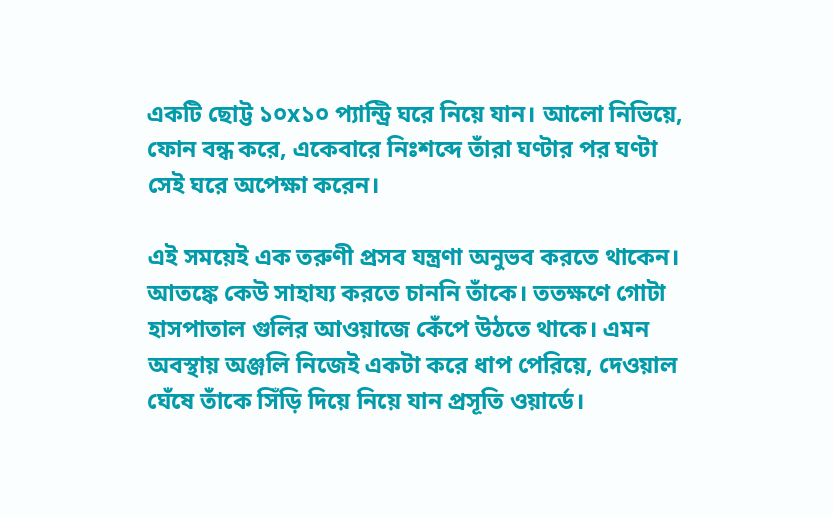একটি ছোট্ট ১০x১০ প্যান্ট্রি ঘরে নিয়ে যান। আলো নিভিয়ে, ফোন বন্ধ করে, একেবারে নিঃশব্দে তাঁরা ঘণ্টার পর ঘণ্টা সেই ঘরে অপেক্ষা করেন।

এই সময়েই এক তরুণী প্রসব যন্ত্রণা অনুভব করতে থাকেন। আতঙ্কে কেউ সাহায্য করতে চাননি তাঁকে। ততক্ষণে গোটা হাসপাতাল গুলির আওয়াজে কেঁপে উঠতে থাকে। এমন অবস্থায় অঞ্জলি নিজেই একটা করে ধাপ পেরিয়ে, দেওয়াল ঘেঁষে তাঁকে সিঁড়ি দিয়ে নিয়ে যান প্রসূতি ওয়ার্ডে।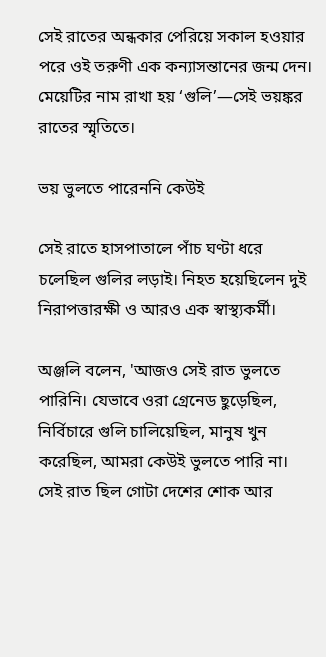সেই রাতের অন্ধকার পেরিয়ে সকাল হওয়ার পরে ওই তরুণী এক কন্যাসন্তানের জন্ম দেন। মেয়েটির নাম রাখা হয় ‘গুলি’—সেই ভয়ঙ্কর রাতের স্মৃতিতে।

ভয় ভুলতে পারেননি কেউই

সেই রাতে হাসপাতালে পাঁচ ঘণ্টা ধরে চলেছিল গুলির লড়াই। নিহত হয়েছিলেন দুই নিরাপত্তারক্ষী ও আরও এক স্বাস্থ্যকর্মী।

অঞ্জলি বলেন, 'আজও সেই রাত ভুলতে পারিনি। যেভাবে ওরা গ্রেনেড ছুড়েছিল, নির্বিচারে গুলি চালিয়েছিল, মানুষ খুন করেছিল, আমরা কেউই ভুলতে পারি না। সেই রাত ছিল গোটা দেশের শোক আর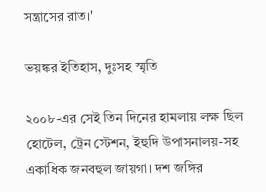সন্ত্রাসের রাত।'

ভয়ঙ্কর ইতিহাস, দুঃসহ স্মৃতি

২০০৮-এর সেই তিন দিনের হামলায় লক্ষ ছিল হোটেল, ট্রেন স্টেশন, ইহুদি উপাসনালয়-সহ একাধিক জনবহুল জায়গা। দশ জঙ্গির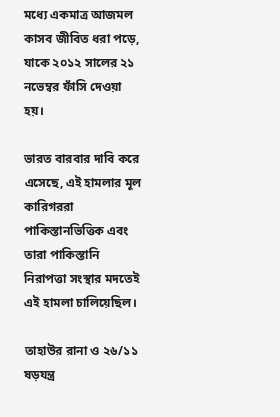মধ্যে একমাত্র আজমল কাসব জীবিত ধরা পড়ে, যাকে ২০১২ সালের ২১ নভেম্বর ফাঁসি দেওয়া হয়।

ভারত বারবার দাবি করে এসেছে, এই হামলার মূল কারিগররা পাকিস্তানভিত্তিক এবং তারা পাকিস্তানি নিরাপত্তা সংস্থার মদতেই এই হামলা চালিয়েছিল।

তাহাউর রানা ও ২৬/১১ ষড়যন্ত্র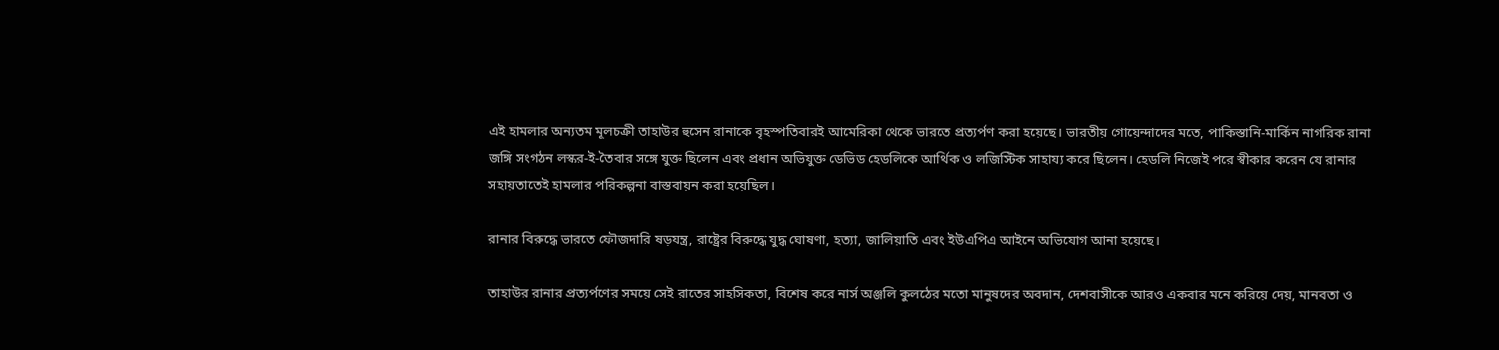এই হামলার অন্যতম মূলচক্রী তাহাউর হুসেন রানাকে বৃহস্পতিবারই আমেরিকা থেকে ভারতে প্রত্যর্পণ করা হয়েছে। ভারতীয় গোয়েন্দাদের মতে, পাকিস্তানি-মার্কিন নাগরিক রানা জঙ্গি সংগঠন লস্কর-ই-তৈবার সঙ্গে যুক্ত ছিলেন এবং প্রধান অভিযুক্ত ডেভিড হেডলিকে আর্থিক ও লজিস্টিক সাহায্য করে ছিলেন। হেডলি নিজেই পরে স্বীকার করেন যে রানার সহায়তাতেই হামলার পরিকল্পনা বাস্তবায়ন করা হয়েছিল।

রানার বিরুদ্ধে ভারতে ফৌজদারি ষড়যন্ত্র, রাষ্ট্রের বিরুদ্ধে যুদ্ধ ঘোষণা, হত্যা, জালিয়াতি এবং ইউএপিএ আইনে অভিযোগ আনা হয়েছে।

তাহাউর রানার প্রত্যর্পণের সময়ে সেই রাতের সাহসিকতা, বিশেষ করে নার্স অঞ্জলি কুলঠের মতো মানুষদের অবদান, দেশবাসীকে আরও একবার মনে করিয়ে দেয়, মানবতা ও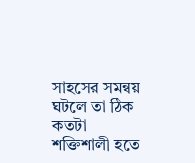সাহসের সমন্বয় ঘটলে তা ঠিক কতটা শক্তিশালী হতে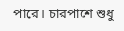পারে। চারপাশে শুধু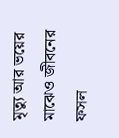মৃত্যু আর ভয়ের মাঝেও জীবনের ফসল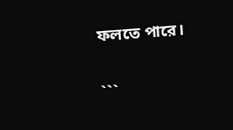ফলতে পারে।


```